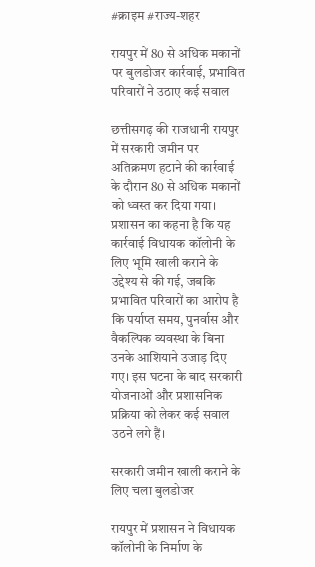#क्राइम #राज्य-शहर

रायपुर में 80 से अधिक मकानों पर बुलडोजर कार्रवाई, प्रभावित परिवारों ने उठाए कई सवाल

छत्तीसगढ़ की राजधानी रायपुर में सरकारी जमीन पर अतिक्रमण हटाने की कार्रवाई के दौरान 80 से अधिक मकानों को ध्वस्त कर दिया गया। प्रशासन का कहना है कि यह कार्रवाई विधायक कॉलोनी के लिए भूमि खाली कराने के उद्देश्य से की गई, जबकि प्रभावित परिवारों का आरोप है कि पर्याप्त समय, पुनर्वास और वैकल्पिक व्यवस्था के बिना उनके आशियाने उजाड़ दिए गए। इस घटना के बाद सरकारी योजनाओं और प्रशासनिक प्रक्रिया को लेकर कई सवाल उठने लगे हैं।

सरकारी जमीन खाली कराने के लिए चला बुलडोजर

रायपुर में प्रशासन ने विधायक कॉलोनी के निर्माण के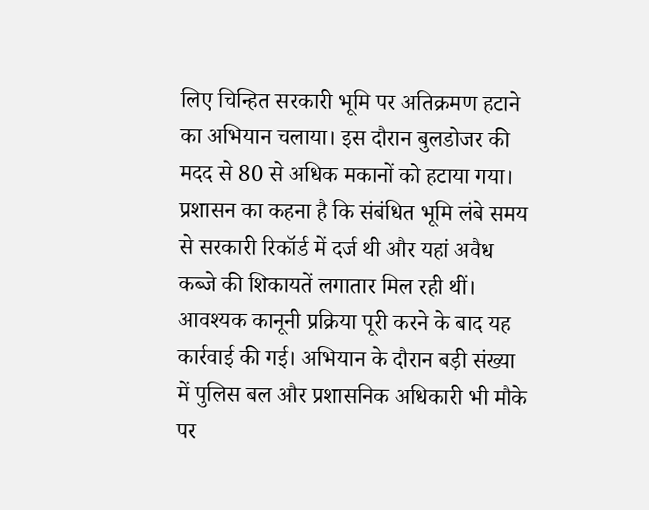लिए चिन्हित सरकारी भूमि पर अतिक्रमण हटाने का अभियान चलाया। इस दौरान बुलडोजर की मदद से 80 से अधिक मकानों को हटाया गया। प्रशासन का कहना है कि संबंधित भूमि लंबे समय से सरकारी रिकॉर्ड में दर्ज थी और यहां अवैध कब्जे की शिकायतें लगातार मिल रही थीं। आवश्यक कानूनी प्रक्रिया पूरी करने के बाद यह कार्रवाई की गई। अभियान के दौरान बड़ी संख्या में पुलिस बल और प्रशासनिक अधिकारी भी मौके पर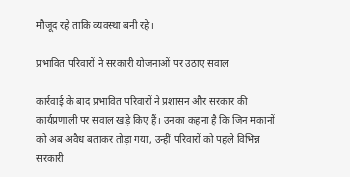मौजूद रहे ताकि व्यवस्था बनी रहे।

प्रभावित परिवारों ने सरकारी योजनाओं पर उठाए सवाल

कार्रवाई के बाद प्रभावित परिवारों ने प्रशासन और सरकार की कार्यप्रणाली पर सवाल खड़े किए हैं। उनका कहना है कि जिन मकानों को अब अवैध बताकर तोड़ा गया, उन्हीं परिवारों को पहले विभिन्न सरकारी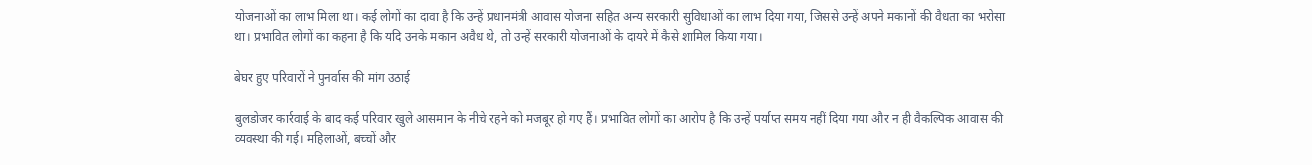योजनाओं का लाभ मिला था। कई लोगों का दावा है कि उन्हें प्रधानमंत्री आवास योजना सहित अन्य सरकारी सुविधाओं का लाभ दिया गया, जिससे उन्हें अपने मकानों की वैधता का भरोसा था। प्रभावित लोगों का कहना है कि यदि उनके मकान अवैध थे, तो उन्हें सरकारी योजनाओं के दायरे में कैसे शामिल किया गया।

बेघर हुए परिवारों ने पुनर्वास की मांग उठाई

बुलडोजर कार्रवाई के बाद कई परिवार खुले आसमान के नीचे रहने को मजबूर हो गए हैं। प्रभावित लोगों का आरोप है कि उन्हें पर्याप्त समय नहीं दिया गया और न ही वैकल्पिक आवास की व्यवस्था की गई। महिलाओं, बच्चों और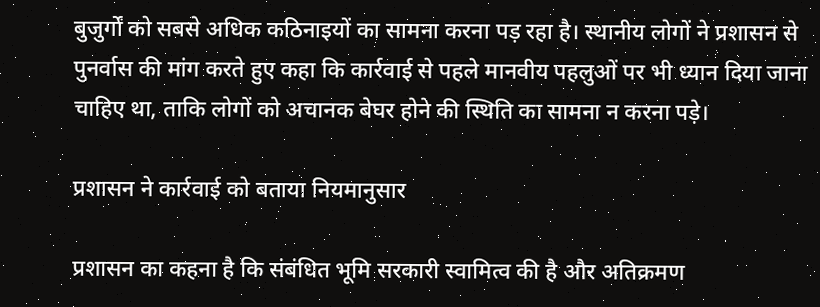बुजुर्गों को सबसे अधिक कठिनाइयों का सामना करना पड़ रहा है। स्थानीय लोगों ने प्रशासन से पुनर्वास की मांग करते हुए कहा कि कार्रवाई से पहले मानवीय पहलुओं पर भी ध्यान दिया जाना चाहिए था, ताकि लोगों को अचानक बेघर होने की स्थिति का सामना न करना पड़े।

प्रशासन ने कार्रवाई को बताया नियमानुसार

प्रशासन का कहना है कि संबंधित भूमि सरकारी स्वामित्व की है और अतिक्रमण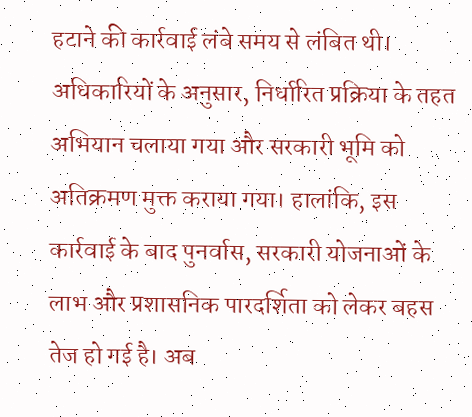हटाने की कार्रवाई लंबे समय से लंबित थी। अधिकारियों के अनुसार, निर्धारित प्रक्रिया के तहत अभियान चलाया गया और सरकारी भूमि को अतिक्रमण मुक्त कराया गया। हालांकि, इस कार्रवाई के बाद पुनर्वास, सरकारी योजनाओं के लाभ और प्रशासनिक पारदर्शिता को लेकर बहस तेज हो गई है। अब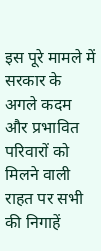इस पूरे मामले में सरकार के अगले कदम और प्रभावित परिवारों को मिलने वाली राहत पर सभी की निगाहें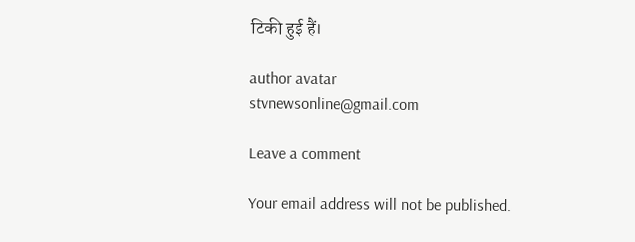टिकी हुई हैं।

author avatar
stvnewsonline@gmail.com

Leave a comment

Your email address will not be published.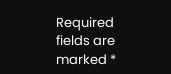Required fields are marked *